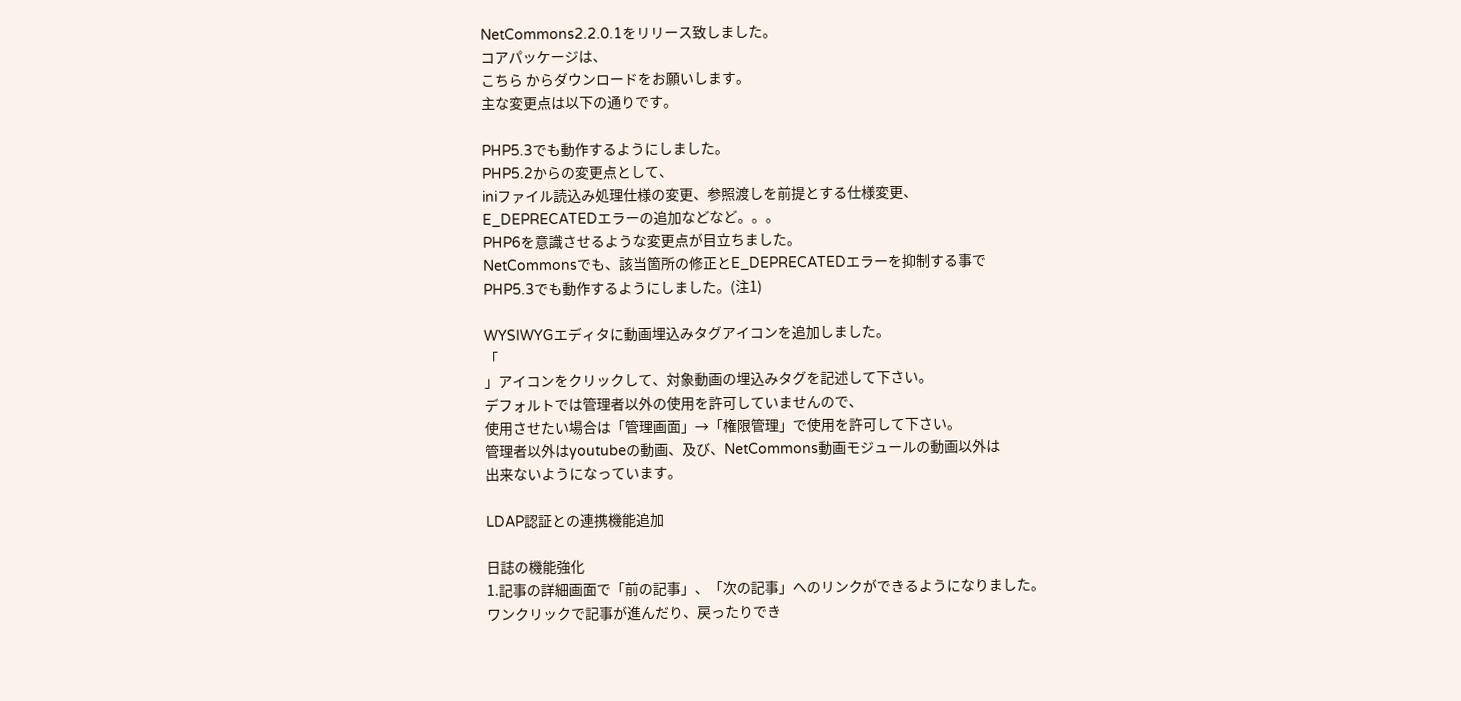NetCommons2.2.0.1をリリース致しました。
コアパッケージは、
こちら からダウンロードをお願いします。
主な変更点は以下の通りです。

PHP5.3でも動作するようにしました。
PHP5.2からの変更点として、
iniファイル読込み処理仕様の変更、参照渡しを前提とする仕様変更、
E_DEPRECATEDエラーの追加などなど。。。
PHP6を意識させるような変更点が目立ちました。
NetCommonsでも、該当箇所の修正とE_DEPRECATEDエラーを抑制する事で
PHP5.3でも動作するようにしました。(注1)

WYSIWYGエディタに動画埋込みタグアイコンを追加しました。
「
」アイコンをクリックして、対象動画の埋込みタグを記述して下さい。
デフォルトでは管理者以外の使用を許可していませんので、
使用させたい場合は「管理画面」→「権限管理」で使用を許可して下さい。
管理者以外はyoutubeの動画、及び、NetCommons動画モジュールの動画以外は
出来ないようになっています。

LDAP認証との連携機能追加

日誌の機能強化
1.記事の詳細画面で「前の記事」、「次の記事」へのリンクができるようになりました。
ワンクリックで記事が進んだり、戻ったりでき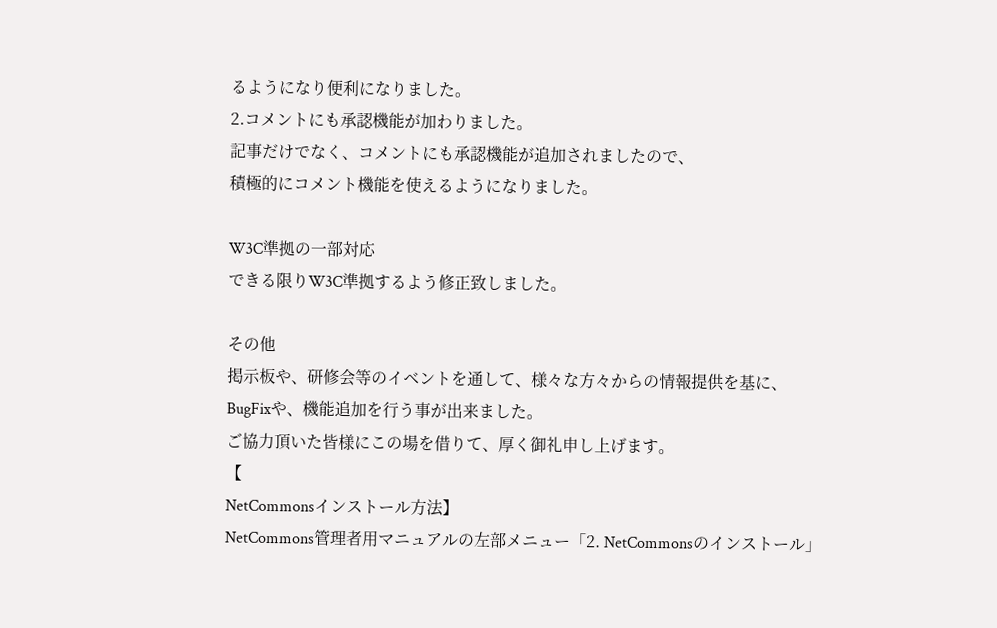るようになり便利になりました。
2.コメントにも承認機能が加わりました。
記事だけでなく、コメントにも承認機能が追加されましたので、
積極的にコメント機能を使えるようになりました。

W3C準拠の一部対応
できる限りW3C準拠するよう修正致しました。

その他
掲示板や、研修会等のイベントを通して、様々な方々からの情報提供を基に、
BugFixや、機能追加を行う事が出来ました。
ご協力頂いた皆様にこの場を借りて、厚く御礼申し上げます。
【
NetCommonsインストール方法】
NetCommons管理者用マニュアルの左部メニュー「2. NetCommonsのインストール」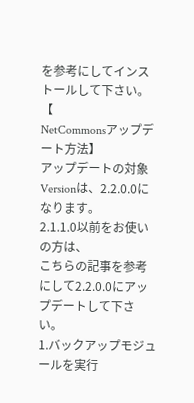を参考にしてインストールして下さい。
【
NetCommonsアップデート方法】
アップデートの対象Versionは、2.2.0.0になります。
2.1.1.0以前をお使いの方は、
こちらの記事を参考にして2.2.0.0にアップデートして下さい。
1.バックアップモジュールを実行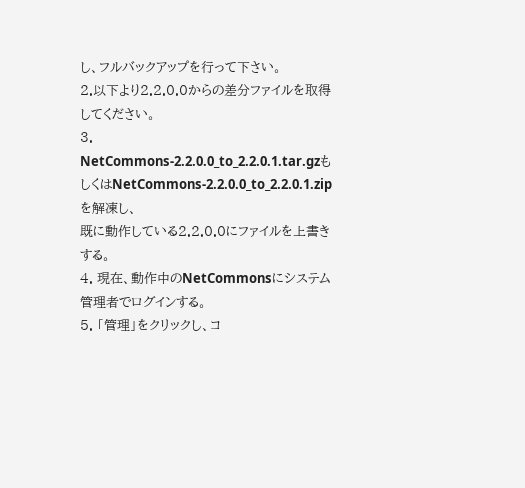し、フルバックアップを行って下さい。
2.以下より2.2.0.0からの差分ファイルを取得してください。
3. NetCommons-2.2.0.0_to_2.2.0.1.tar.gzもしくはNetCommons-2.2.0.0_to_2.2.0.1.zipを解凍し、
既に動作している2.2.0.0にファイルを上書きする。
4. 現在、動作中のNetCommonsにシステム管理者でログインする。
5. 「管理」をクリックし、コ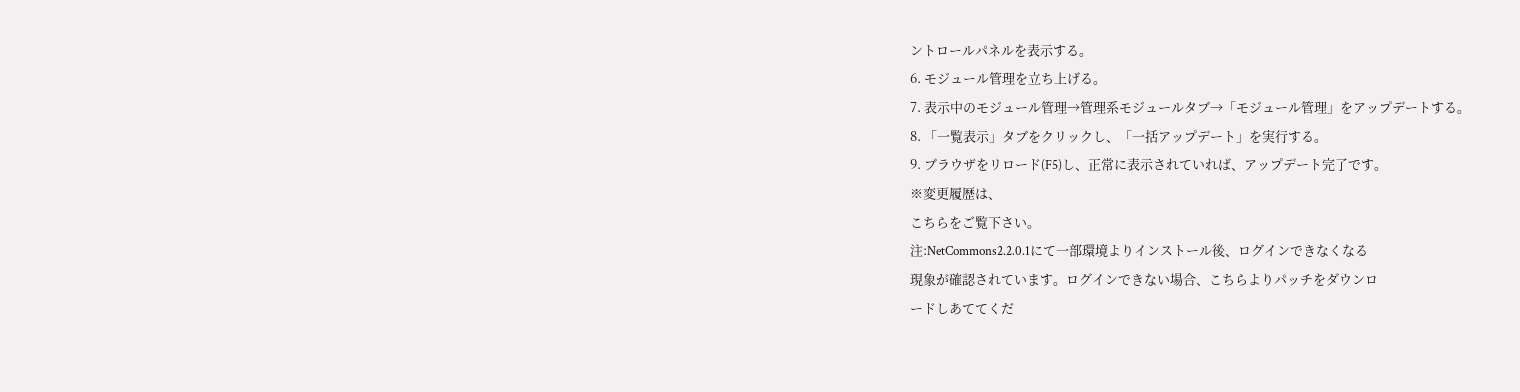ントロールパネルを表示する。
6. モジュール管理を立ち上げる。
7. 表示中のモジュール管理→管理系モジュールタブ→「モジュール管理」をアップデートする。
8. 「一覧表示」タブをクリックし、「一括アップデート」を実行する。
9. ブラウザをリロード(F5)し、正常に表示されていれば、アップデート完了です。
※変更履歴は、
こちらをご覧下さい。
注:NetCommons2.2.0.1にて一部環境よりインストール後、ログインできなくなる
現象が確認されています。ログインできない場合、こちらよりパッチをダウンロ
ードしあててくだ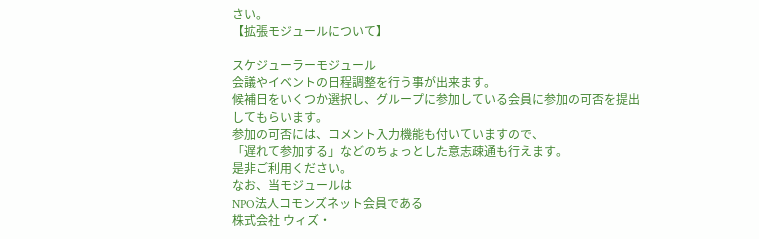さい。
【拡張モジュールについて】

スケジューラーモジュール
会議やイベントの日程調整を行う事が出来ます。
候補日をいくつか選択し、グループに参加している会員に参加の可否を提出してもらいます。
参加の可否には、コメント入力機能も付いていますので、
「遅れて参加する」などのちょっとした意志疎通も行えます。
是非ご利用ください。
なお、当モジュールは
NPO法人コモンズネット会員である
株式会社 ウィズ・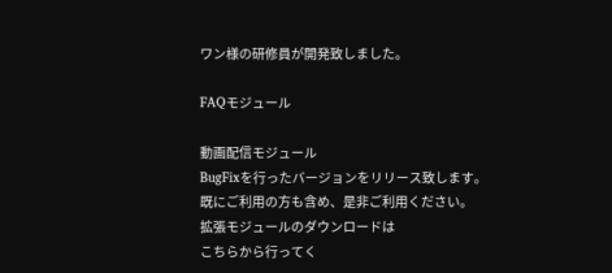ワン様の研修員が開発致しました。

FAQモジュール

動画配信モジュール
BugFixを行ったバージョンをリリース致します。
既にご利用の方も含め、是非ご利用ください。
拡張モジュールのダウンロードは
こちらから行ってく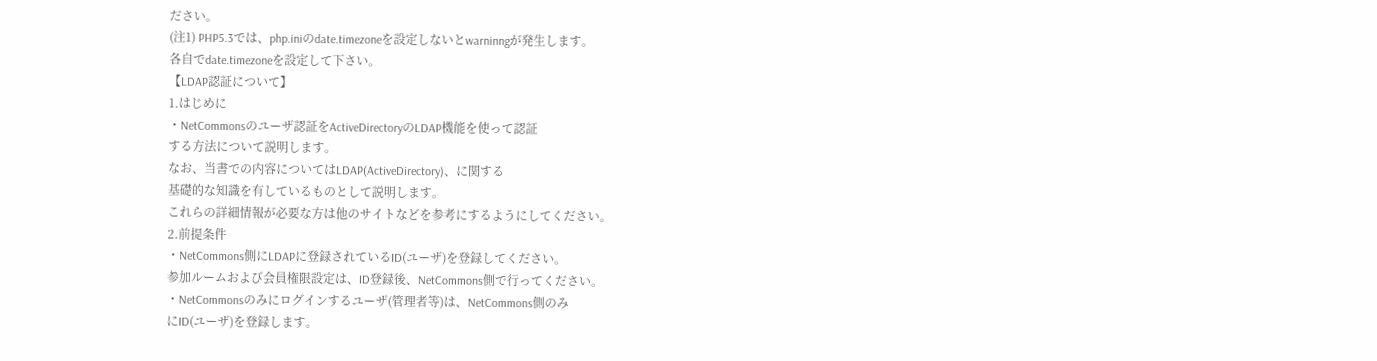ださい。
(注1) PHP5.3では、php.iniのdate.timezoneを設定しないとwarninngが発生します。
各自でdate.timezoneを設定して下さい。
【LDAP認証について】
1.はじめに
・NetCommonsのユーザ認証をActiveDirectoryのLDAP機能を使って認証
する方法について説明します。
なお、当書での内容についてはLDAP(ActiveDirectory)、に関する
基礎的な知識を有しているものとして説明します。
これらの詳細情報が必要な方は他のサイトなどを参考にするようにしてください。
2.前提条件
・NetCommons側にLDAPに登録されているID(ユーザ)を登録してください。
参加ルームおよび会員権限設定は、ID登録後、NetCommons側で行ってください。
・NetCommonsのみにログインするユーザ(管理者等)は、NetCommons側のみ
にID(ユーザ)を登録します。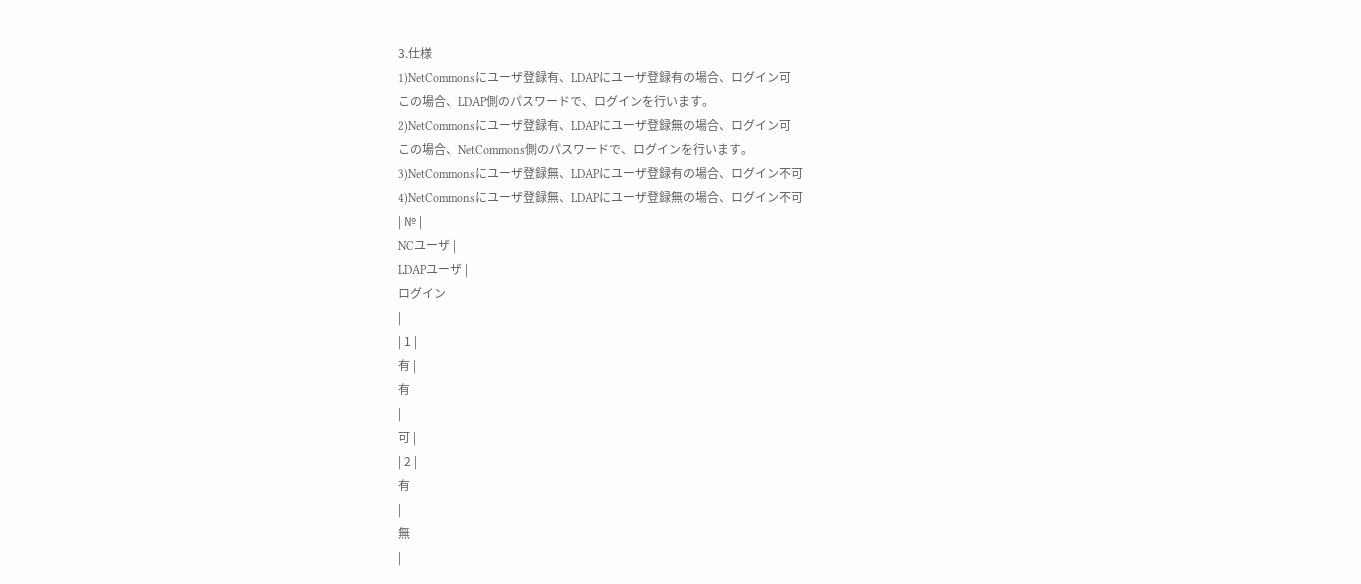3.仕様
1)NetCommonsにユーザ登録有、LDAPにユーザ登録有の場合、ログイン可
この場合、LDAP側のパスワードで、ログインを行います。
2)NetCommonsにユーザ登録有、LDAPにユーザ登録無の場合、ログイン可
この場合、NetCommons側のパスワードで、ログインを行います。
3)NetCommonsにユーザ登録無、LDAPにユーザ登録有の場合、ログイン不可
4)NetCommonsにユーザ登録無、LDAPにユーザ登録無の場合、ログイン不可
| № |
NCユーザ |
LDAPユーザ |
ログイン
|
| 1 |
有 |
有
|
可 |
| 2 |
有
|
無
|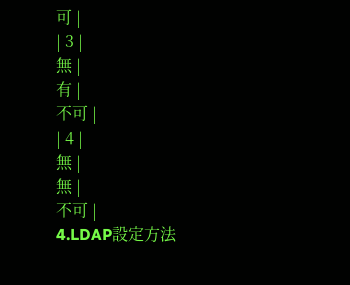可 |
| 3 |
無 |
有 |
不可 |
| 4 |
無 |
無 |
不可 |
4.LDAP設定方法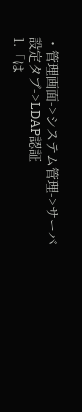・管理画面->システム管理->サーバ設定タブ->LDAP認証
1.「は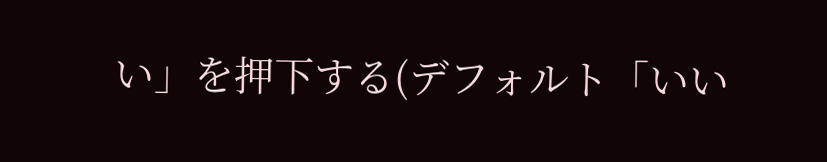い」を押下する(デフォルト「いい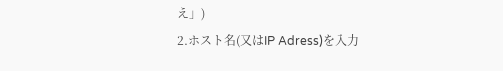え」)
2.ホスト名(又はIP Adress)を入力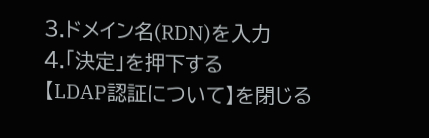3.ドメイン名(RDN)を入力
4.「決定」を押下する
【LDAP認証について】を閉じる